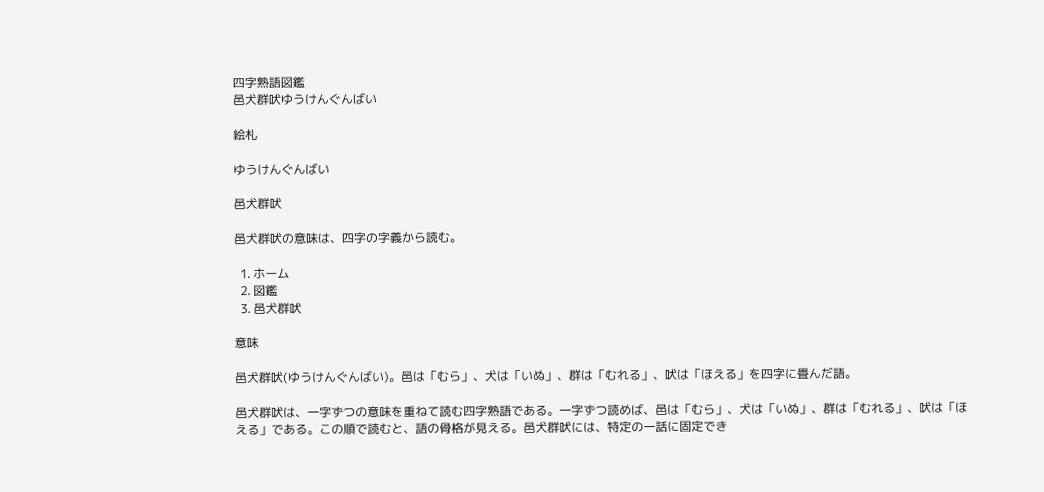四字熟語図鑑
邑犬群吠ゆうけんぐんばい

絵札

ゆうけんぐんばい

邑犬群吠

邑犬群吠の意味は、四字の字義から読む。

  1. ホーム
  2. 図鑑
  3. 邑犬群吠

意味

邑犬群吠(ゆうけんぐんばい)。邑は「むら」、犬は「いぬ」、群は「むれる」、吠は「ほえる」を四字に畳んだ語。

邑犬群吠は、一字ずつの意味を重ねて読む四字熟語である。一字ずつ読めば、邑は「むら」、犬は「いぬ」、群は「むれる」、吠は「ほえる」である。この順で読むと、語の骨格が見える。邑犬群吠には、特定の一話に固定でき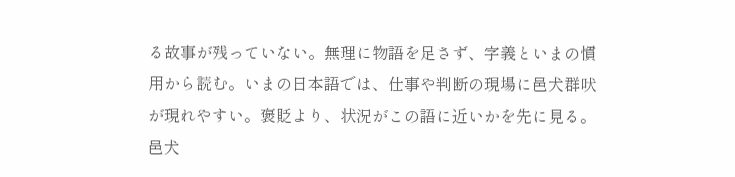る故事が残っていない。無理に物語を足さず、字義といまの慣用から読む。いまの日本語では、仕事や判断の現場に邑犬群吠が現れやすい。褒貶より、状況がこの語に近いかを先に見る。邑犬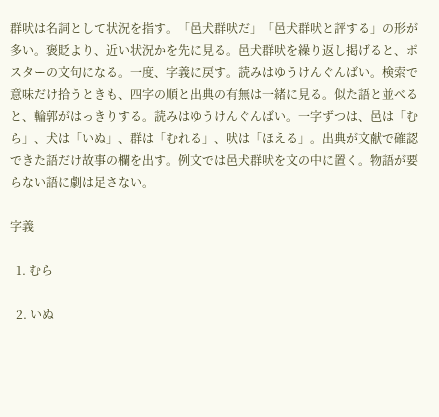群吠は名詞として状況を指す。「邑犬群吠だ」「邑犬群吠と評する」の形が多い。褒貶より、近い状況かを先に見る。邑犬群吠を繰り返し掲げると、ポスターの文句になる。一度、字義に戻す。読みはゆうけんぐんばい。検索で意味だけ拾うときも、四字の順と出典の有無は一緒に見る。似た語と並べると、輪郭がはっきりする。読みはゆうけんぐんばい。一字ずつは、邑は「むら」、犬は「いぬ」、群は「むれる」、吠は「ほえる」。出典が文献で確認できた語だけ故事の欄を出す。例文では邑犬群吠を文の中に置く。物語が要らない語に劇は足さない。

字義

  1. むら

  2. いぬ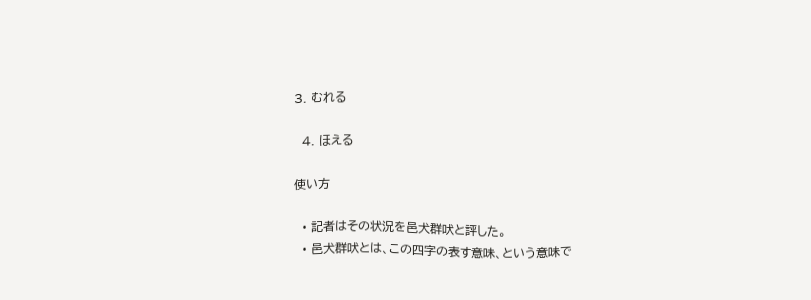3. むれる

  4. ほえる

使い方

  • 記者はその状況を邑犬群吠と評した。
  • 邑犬群吠とは、この四字の表す意味、という意味で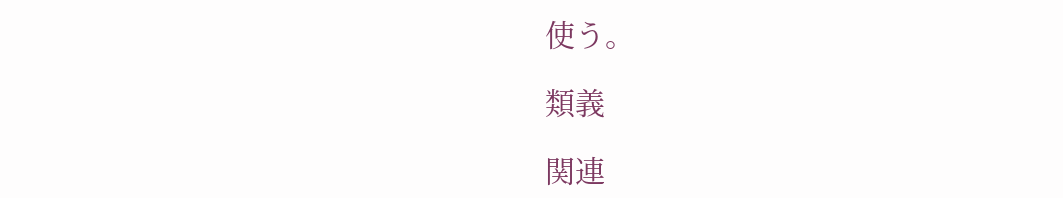使う。

類義

関連